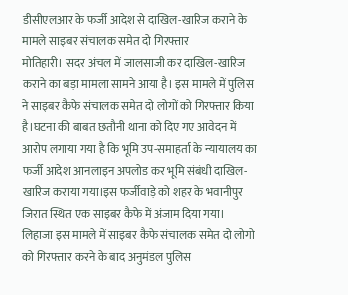डीसीएलआर के फर्जी आदेश से दाखिल-खारिज कराने के मामले साइबर संचालक समेत दो गिरफ्तार
मोतिहारी। सदर अंचल में जालसाजी कर दाखिल-खारिज कराने का बड़ा मामला सामने आया है। इस मामले में पुलिस ने साइबर कैफे संचालक समेत दो लोगों को गिरफ्तार किया है।घटना की बाबत छतौनी थाना को दिए गए आवेदन में आरोप लगाया गया है कि भूमि उप-समाहर्ता के न्यायालय का फर्जी आदेश आनलाइन अपलोड कर भूमि संबंधी दाखिल-खारिज कराया गया।इस फर्जीवाड़े को शहर के भवानीपुर जिरात स्थित एक साइबर कैफे में अंजाम दिया गया।
लिहाजा इस मामले में साइबर कैफे संचालक समेत दो लोगो को गिरफ्तार करने के बाद अनुमंडल पुलिस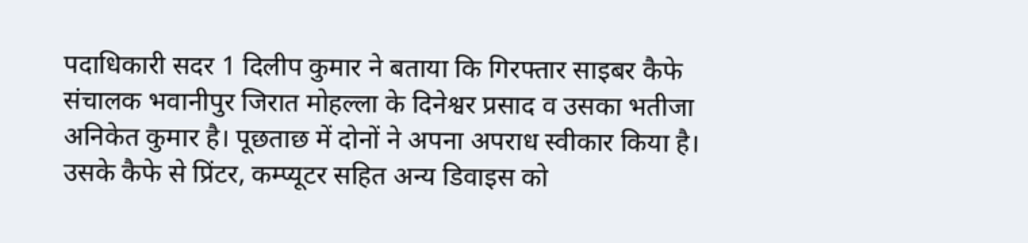पदाधिकारी सदर 1 दिलीप कुमार ने बताया कि गिरफ्तार साइबर कैफे संचालक भवानीपुर जिरात मोहल्ला के दिनेश्वर प्रसाद व उसका भतीजा अनिकेत कुमार है। पूछताछ में दोनों ने अपना अपराध स्वीकार किया है। उसके कैफे से प्रिंटर, कम्प्यूटर सहित अन्य डिवाइस को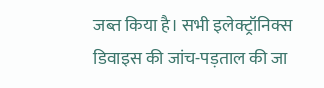जब्त किया है। सभी इलेक्ट्रॉनिक्स डिवाइस की जांच-पड़ताल की जा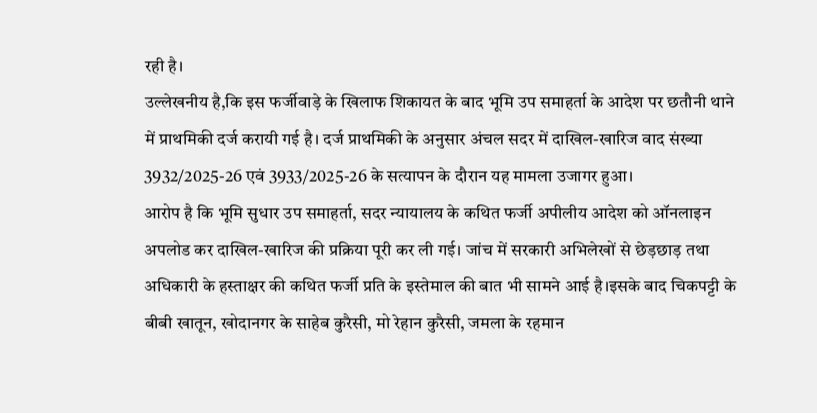रही है।
उल्लेखनीय है,कि इस फर्जीवाड़े के खिलाफ शिकायत के बाद भूमि उप समाहर्ता के आदेश पर छतौनी थाने में प्राथमिकी दर्ज करायी गई है। दर्ज प्राथमिकी के अनुसार अंचल सदर में दाखिल-खारिज वाद संख्या 3932/2025-26 एवं 3933/2025-26 के सत्यापन के दौरान यह मामला उजागर हुआ।
आरोप है कि भूमि सुधार उप समाहर्ता, सदर न्यायालय के कथित फर्जी अपीलीय आदेश को ऑनलाइन अपलोड कर दाखिल-खारिज की प्रक्रिया पूरी कर ली गई। जांच में सरकारी अभिलेखों से छेड़छाड़ तथा अधिकारी के हस्ताक्षर की कथित फर्जी प्रति के इस्तेमाल की बात भी सामने आई है।इसके बाद चिकपट्टी के बीबी खातून, खोदानगर के साहेब कुरैसी, मो रेहान कुरैसी, जमला के रहमान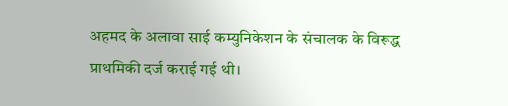अहमद के अलावा साई कम्युनिकेशन के संचालक के विरूद्ध प्राथमिकी दर्ज कराई गई थी।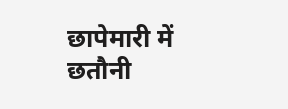छापेमारी में छतौनी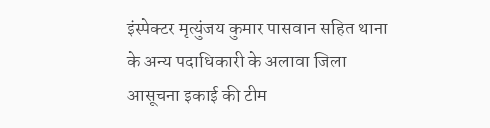इंस्पेक्टर मृत्युंजय कुमार पासवान सहित थाना के अन्य पदाधिकारी के अलावा जिला आसूचना इकाई की टीम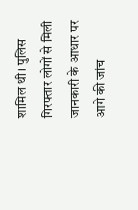शामिल थी। पुलिस गिरफ्तार लोगों से मिली जानकारी के आधार पर आगे की जांच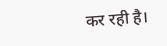कर रही है।